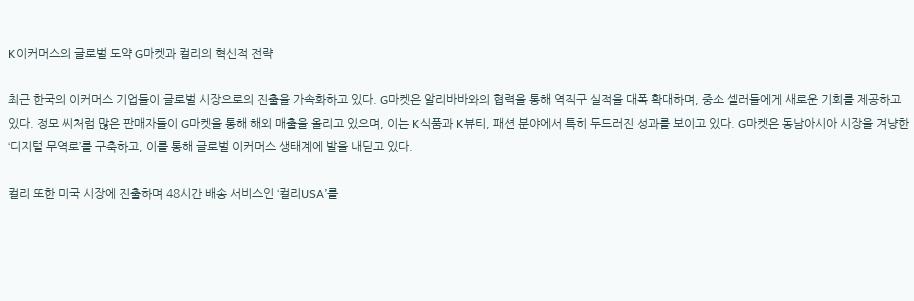K이커머스의 글로벌 도약 G마켓과 컬리의 혁신적 전략

최근 한국의 이커머스 기업들이 글로벌 시장으로의 진출을 가속화하고 있다. G마켓은 알리바바와의 협력을 통해 역직구 실적을 대폭 확대하며, 중소 셀러들에게 새로운 기회를 제공하고 있다. 정모 씨처럼 많은 판매자들이 G마켓을 통해 해외 매출을 올리고 있으며, 이는 K식품과 K뷰티, 패션 분야에서 특히 두드러진 성과를 보이고 있다. G마켓은 동남아시아 시장을 겨냥한 ‘디지털 무역로’를 구축하고, 이를 통해 글로벌 이커머스 생태계에 발을 내딛고 있다.

컬리 또한 미국 시장에 진출하며 48시간 배송 서비스인 ‘컬리USA’를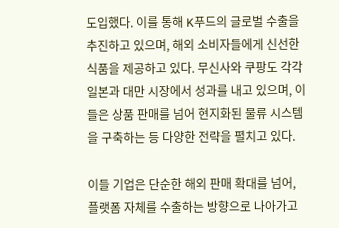도입했다. 이를 통해 K푸드의 글로벌 수출을 추진하고 있으며, 해외 소비자들에게 신선한 식품을 제공하고 있다. 무신사와 쿠팡도 각각 일본과 대만 시장에서 성과를 내고 있으며, 이들은 상품 판매를 넘어 현지화된 물류 시스템을 구축하는 등 다양한 전략을 펼치고 있다.

이들 기업은 단순한 해외 판매 확대를 넘어, 플랫폼 자체를 수출하는 방향으로 나아가고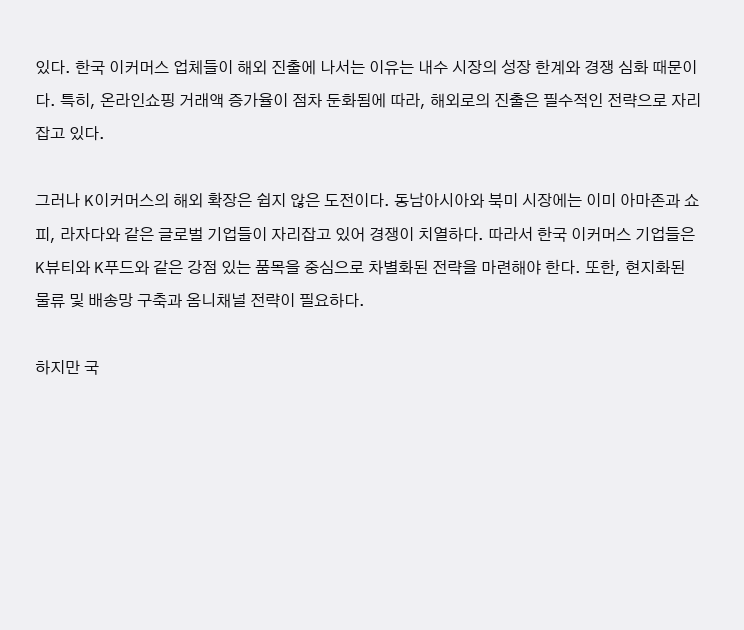있다. 한국 이커머스 업체들이 해외 진출에 나서는 이유는 내수 시장의 성장 한계와 경쟁 심화 때문이다. 특히, 온라인쇼핑 거래액 증가율이 점차 둔화됨에 따라, 해외로의 진출은 필수적인 전략으로 자리 잡고 있다.

그러나 K이커머스의 해외 확장은 쉽지 않은 도전이다. 동남아시아와 북미 시장에는 이미 아마존과 쇼피, 라자다와 같은 글로벌 기업들이 자리잡고 있어 경쟁이 치열하다. 따라서 한국 이커머스 기업들은 K뷰티와 K푸드와 같은 강점 있는 품목을 중심으로 차별화된 전략을 마련해야 한다. 또한, 현지화된 물류 및 배송망 구축과 옴니채널 전략이 필요하다.

하지만 국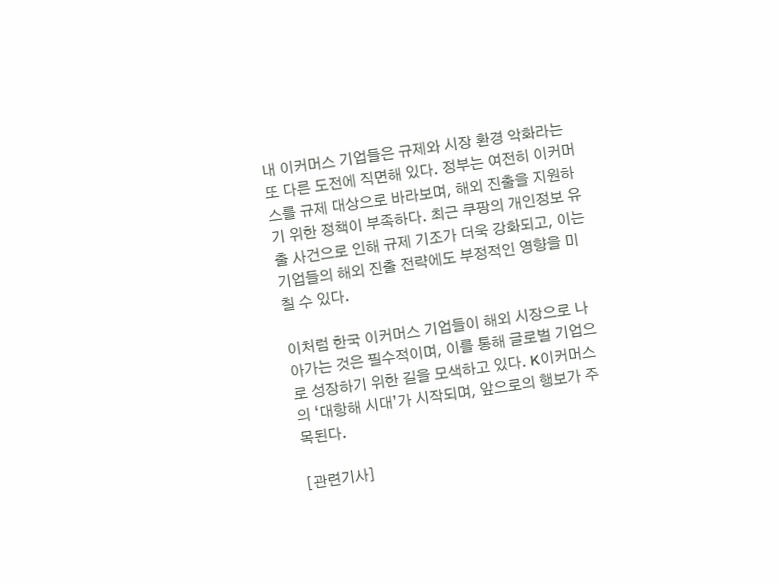내 이커머스 기업들은 규제와 시장 환경 악화라는 또 다른 도전에 직면해 있다. 정부는 여전히 이커머스를 규제 대상으로 바라보며, 해외 진출을 지원하기 위한 정책이 부족하다. 최근 쿠팡의 개인정보 유출 사건으로 인해 규제 기조가 더욱 강화되고, 이는 기업들의 해외 진출 전략에도 부정적인 영향을 미칠 수 있다.

이처럼 한국 이커머스 기업들이 해외 시장으로 나아가는 것은 필수적이며, 이를 통해 글로벌 기업으로 성장하기 위한 길을 모색하고 있다. K이커머스의 ‘대항해 시대’가 시작되며, 앞으로의 행보가 주목된다.

[관련기사]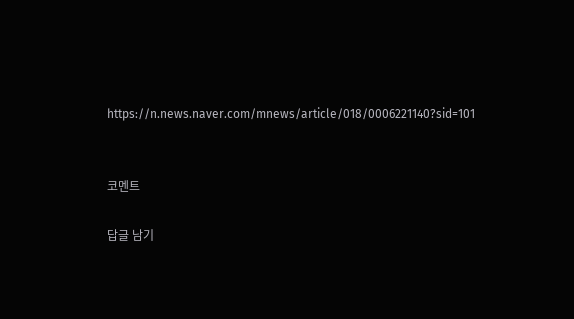https://n.news.naver.com/mnews/article/018/0006221140?sid=101


코멘트

답글 남기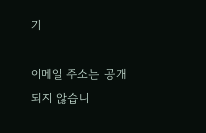기

이메일 주소는 공개되지 않습니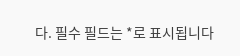다. 필수 필드는 *로 표시됩니다